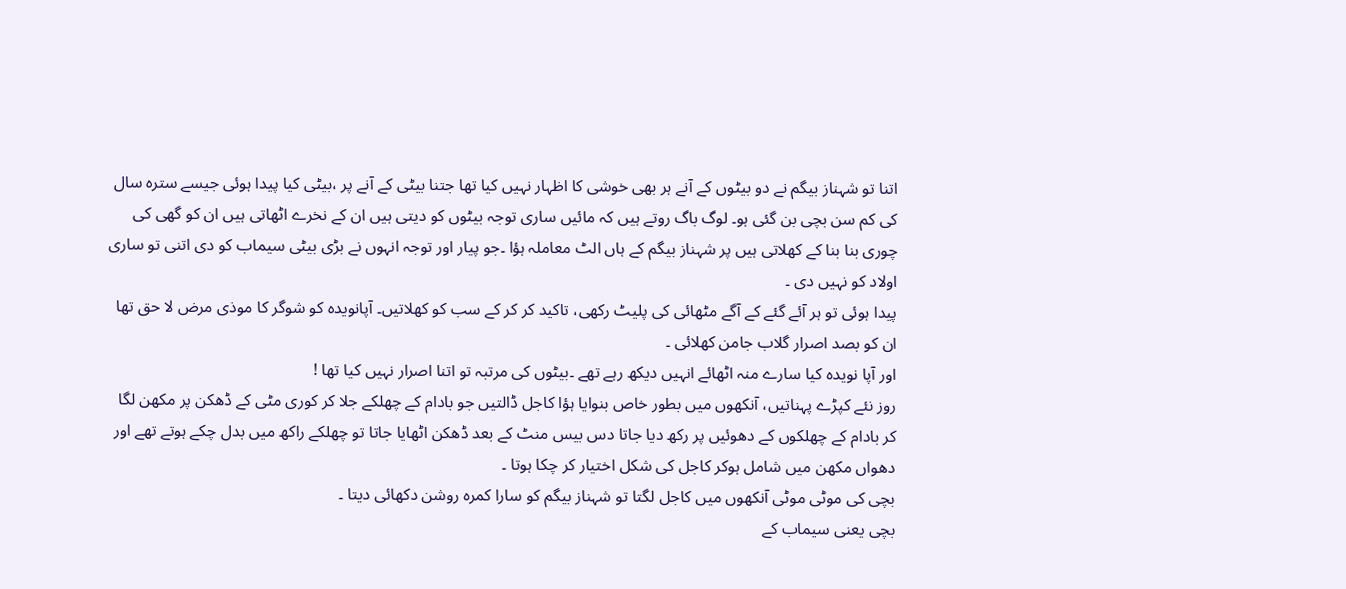اتنا تو شہناز بیگم نے دو بیٹوں کے آنے ہر بھی خوشی کا اظہار نہیں کیا تھا جتنا بیٹی کے آنے پر ،بیٹی کیا پیدا ہوئی جیسے سترہ سال کی کم سن بچی بن گئی ہو۔ لوگ باگ روتے ہیں کہ مائیں ساری توجہ بیٹوں کو دیتی ہیں ان کے نخرے اٹھاتی ہیں ان کو گھی کی چوری بنا بنا کے کھلاتی ہیں پر شہناز بیگم کے ہاں الٹ معاملہ ہؤا ۔جو پیار اور توجہ انہوں نے بڑی بیٹی سیماب کو دی اتنی تو ساری اولاد کو نہیں دی ۔
پیدا ہوئی تو ہر آئے گئے کے آگے مٹھائی کی پلیٹ رکھی، تاکید کر کر کے سب کو کھلاتیں۔ آپانویدہ کو شوگر کا موذی مرض لا حق تھا ان کو بصد اصرار گلاب جامن کھلائی ۔
اور آپا نویدہ کیا سارے منہ اٹھائے انہیں دیکھ رہے تھے ۔بیٹوں کی مرتبہ تو اتنا اصرار نہیں کیا تھا !
روز نئے کپڑے پہناتیں، آنکھوں میں بطور خاص بنوایا ہؤا کاجل ڈالتیں جو بادام کے چھلکے جلا کر کوری مٹی کے ڈھکن پر مکھن لگا کر بادام کے چھلکوں کے دھوئیں پر رکھ دیا جاتا دس بیس منٹ کے بعد ڈھکن اٹھایا جاتا تو چھلکے راکھ میں بدل چکے ہوتے تھے اور دھواں مکھن میں شامل ہوکر کاجل کی شکل اختیار کر چکا ہوتا ۔
بچی کی موٹی موٹی آنکھوں میں کاجل لگتا تو شہناز بیگم کو سارا کمرہ روشن دکھائی دیتا ۔
بچی یعنی سیماب کے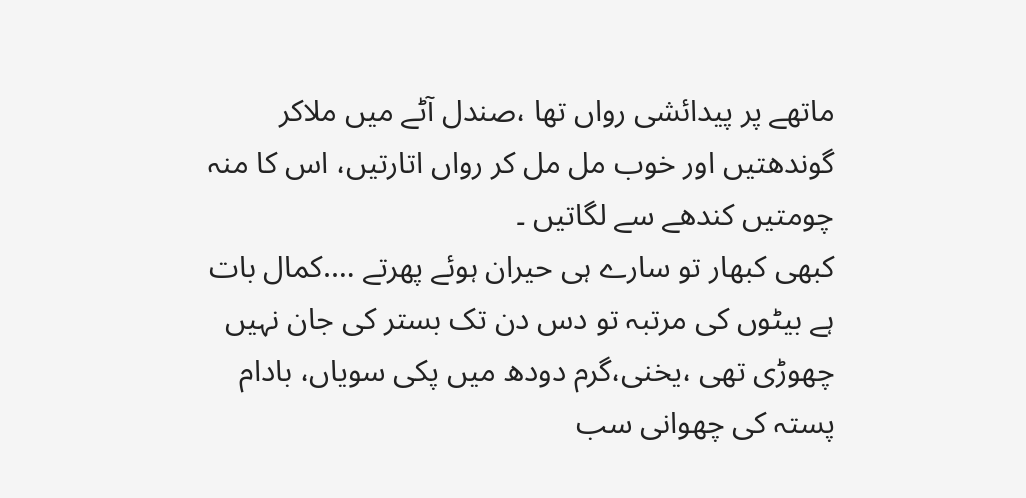ماتھے پر پیدائشی رواں تھا ،صندل آٹے میں ملاکر گوندھتیں اور خوب مل مل کر رواں اتارتیں، اس کا منہ چومتیں کندھے سے لگاتیں ۔
کبھی کبھار تو سارے ہی حیران ہوئے پھرتے ….کمال بات ہے بیٹوں کی مرتبہ تو دس دن تک بستر کی جان نہیں چھوڑی تھی ،یخنی،گرم دودھ میں پکی سویاں، بادام پستہ کی چھوانی سب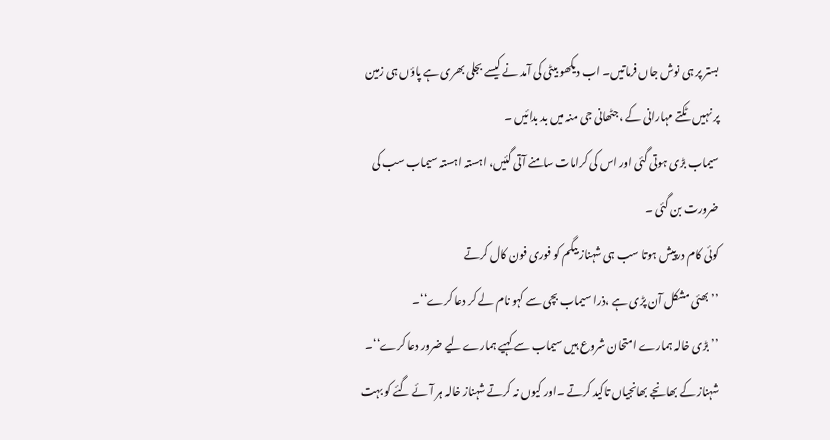بستر پر ہی نوش جاں فرماتیں۔ اب دیکھو بیٹی کی آمد نے کیسے بجلی بھری ہے پاؤں ہی زمین پر نہیں ٹکتے مہارانی کے ،جٹھانی جی منہ میں بد بدائیں ۔
سیماب بڑی ہوتی گئی اور اس کی کرامات سامنے آتی گئیں، اہستہ اہستہ سیماب سب کی ضرورت بن گئی ۔
کوئی کام درپیش ہوتا سب ہی شہناز بیگم کو فوری فون کال کرتے
’’بھئی مشکل آن پڑی ہے ،ذرا سیماب بچی سے کہو نام لے کر دعا کرے‘‘۔
’’بڑی خالہ ہمارے امتحان شروع ہیں سیماب سے کہیے ہمارے لیے ضرور دعا کرے‘‘۔
شہناز کے بھانجے بھانجیاں تاکید کرتے ۔اور کیوں نہ کرتے شہناز خالہ ہر آئے گئے کو بہت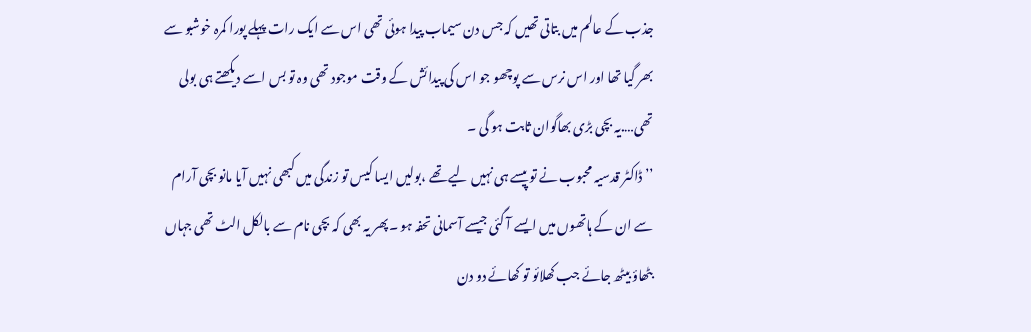جذب کے عالم میں بتاتی تھیں کہ جس دن سیماب پیدا ہوئی تھی اس سے ایک رات پہلے پورا کمرہ خوشبو سے بھر گیا تھا اور اس نرس سے پوچھو جو اس کی پیدائش کے وقت موجود تھی وہ تو بس اسے دیکھتے ہی بولی تھی….یہ بچی بڑی بھاگوان ثابت ہو گی ۔
’’ڈاکٹر قدسیہ محبوب نے تو پیسے ہی نہیں لیے تھے ،بولیں ایسا کیس تو زندگی میں کبھی نہیں آیا مانو بچی آرام سے ان کے ہاتھوں میں ایسے آ گئی جیسے آسمانی تحفہ ہو ۔پھر یہ بھی کہ بچی نام سے بالکل الٹ تھی جہاں بٹھاؤ بیٹھ جائے جب کھلائو تو کھائے دو دن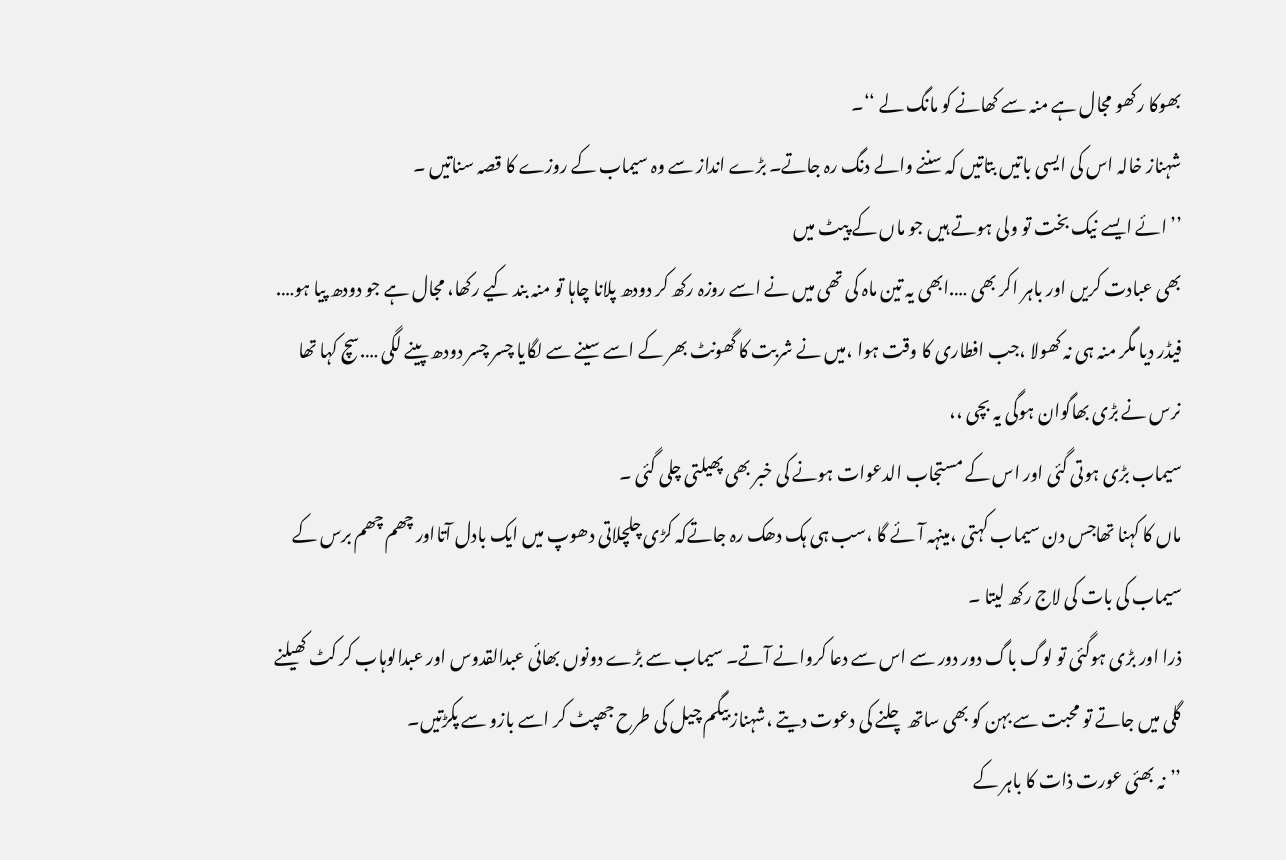بھوکا رکھو مجال ہے منہ سے کھانے کو مانگ لے ‘‘۔
شہناز خالہ اس کی ایسی باتیں بتاتیں کہ سننے والے دنگ رہ جاتے۔ بڑے انداز سے وہ سیماب کے روزے کا قصہ سناتیں ۔
’’ائے ایسے نیک بخت تو ولی ہوتے ہیں جو ماں کے پیٹ میں
بھی عبادت کریں اور باہر اکر بھی ….ابھی یہ تین ماہ کی تھی میں نے اسے روزہ رکھ کر دودھ پلانا چاہا تو منہ بند کیے رکھا، مجال ہے جو دودھ پیا ہو…. فیڈر دیا مگر منہ ہی نہ کھولا ،جب افطاری کا وقت ہوا ،میں نے شربت کا گھونٹ بھر کے اسے سینے سے لگایا چسر چسر دودھ پینے لگی ….سچ کہا تھا نرس نے بڑی بھاگوان ہوگی یہ بچی ،،
سیماب بڑی ہوتی گئی اور اس کے مستجاب الدعوات ہونے کی خبر بھی پھیلتی چلی گئی ۔
ماں کا کہنا تھاجس دن سیماب کہتی ،مینہہ آئے گا ،سب ہی ہک دھک رہ جاتےکہ کڑی چلچلاتی دھوپ میں ایک بادل آتااور چھم چھم برس کے سیماب کی بات کی لاج رکھ لیتا ۔
ذرا اور بڑی ہوگئی تو لوگ باگ دور دور سے اس سے دعا کروانے آتے۔ سیماب سے بڑے دونوں بھائی عبدالقدوس اور عبدالوہاب کر کٹ کھیلنے گلی میں جاتے تو محبت سے بہن کو بھی ساتھ چلنے کی دعوت دیتے ،شہناز بیگم چیل کی طرح جھپٹ کر اسے بازو سے پکڑتیں۔
’’نہ بھئی عورت ذات کا باہر کے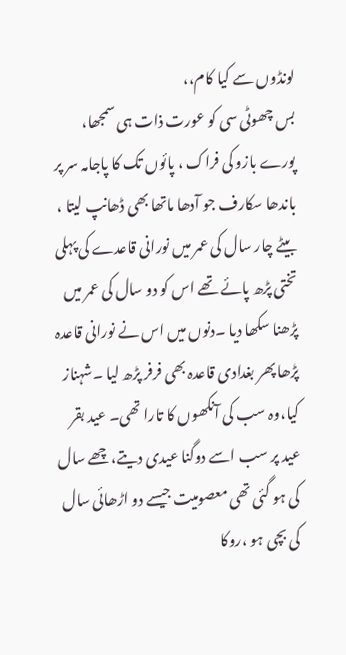لونڈوں سے کیا کام،،
بس چھوٹی سی کو عورت ذات ہی سمجھا، پورے بازو کی فراک ، پائوں تک کا پاجامہ سر پر باندھا سکارف جو آدھا ماتھا بھی ڈھانپ لیتا ،
بیٹے چار سال کی عمر میں نورانی قاعدے کی پہلی تختی پڑھ پائے تھے اس کو دو سال کی عمر میں پڑھنا سکھا دیا ۔دنوں میں اس نے نورانی قاعدہ پڑھا پھر بغدادی قاعدہ بھی فرفر پڑھ لیا ۔شہناز کیا،وہ سب کی آنکھوں کا تارا تھی۔ عید بقر عید پر سب اسے دوگنا عیدی دیتے،چھے سال کی ہو گئی تھی معصومیت جیسے دو اڑھائی سال کی بچی ہو ،روکا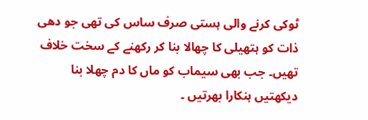ٹوکی کرنے والی ہستی صرف ساس کی تھی جو دھی ذات کو ہتھیلی کا چھالا بنا کر رکھنے کے سخت خلاف تھیں۔ جب بھی سیماب کو ماں کا دم چھلا بنا دیکھتیں ہنکارا بھرتیں ۔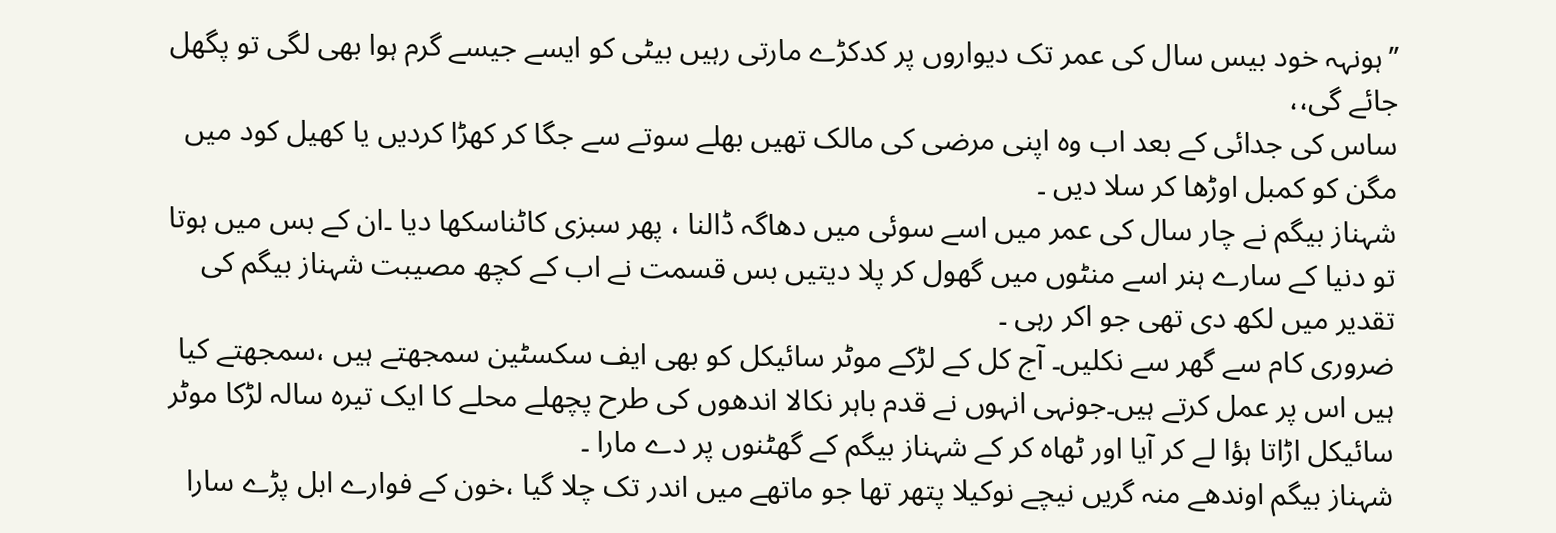’’ہونہہ خود بیس سال کی عمر تک دیواروں پر کدکڑے مارتی رہیں بیٹی کو ایسے جیسے گرم ہوا بھی لگی تو پگھل جائے گی،،
ساس کی جدائی کے بعد اب وہ اپنی مرضی کی مالک تھیں بھلے سوتے سے جگا کر کھڑا کردیں یا کھیل کود میں مگن کو کمبل اوڑھا کر سلا دیں ۔
شہناز بیگم نے چار سال کی عمر میں اسے سوئی میں دھاگہ ڈالنا ، پھر سبزی کاٹناسکھا دیا ۔ان کے بس میں ہوتا تو دنیا کے سارے ہنر اسے منٹوں میں گھول کر پلا دیتیں بس قسمت نے اب کے کچھ مصیبت شہناز بیگم کی تقدیر میں لکھ دی تھی جو اکر رہی ۔
ضروری کام سے گھر سے نکلیں۔ آج کل کے لڑکے موٹر سائیکل کو بھی ایف سکسٹین سمجھتے ہیں ،سمجھتے کیا ہیں اس پر عمل کرتے ہیں۔جونہی انہوں نے قدم باہر نکالا اندھوں کی طرح پچھلے محلے کا ایک تیرہ سالہ لڑکا موٹر سائیکل اڑاتا ہؤا لے کر آیا اور ٹھاہ کر کے شہناز بیگم کے گھٹنوں پر دے مارا ۔
شہناز بیگم اوندھے منہ گریں نیچے نوکیلا پتھر تھا جو ماتھے میں اندر تک چلا گیا ،خون کے فوارے ابل پڑے سارا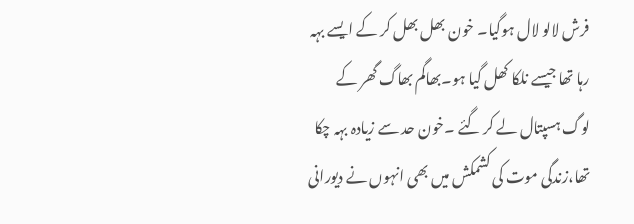فرش لالو لال ہوگیا۔ خون بھل بھل کر کے ایسے بہہ رہا تھا جیسے نلکا کھل گیا ہو۔بھاگم بھاگ گھر کے لوگ ہسپتال لے کر گئے ۔خون حد سے زیادہ بہہ چکا تھا،زندگی موت کی کشمکش میں بھی انہوں نے دیورانی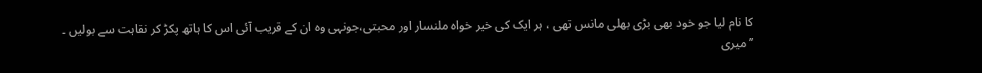کا نام لیا جو خود بھی بڑی بھلی مانس تھی ، ہر ایک کی خیر خواہ ملنسار اور محبتی،جونہی وہ ان کے قریب آئی اس کا ہاتھ پکڑ کر نقاہت سے بولیں ۔
’’میری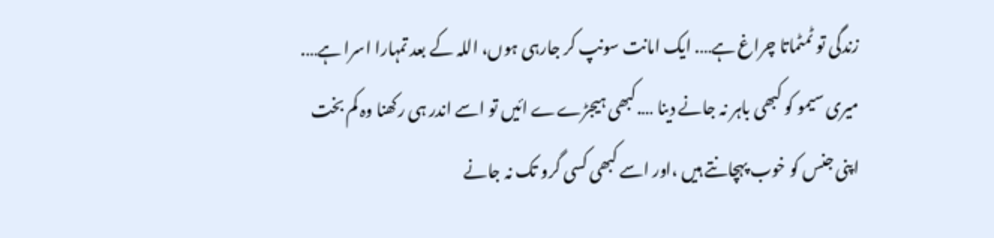زندگی تو ٹمٹماتا چراغ ہے…. ایک امانت سونپ کر جارہی ہوں، اللہ کے بعد تمہارا اسرا ہے…. میری سیمو کو کبھی باہر نہ جانے دینا ….کبھی ہیجڑےے ائیں تو اسے اندر ہی رکھنا وہ کم بخت اپنی جنس کو خوب پہچانتے ہیں ،اور اسے کبھی کسی گرو تک نہ جانے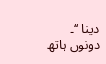دینا ‘‘۔
دونوں ہاتھ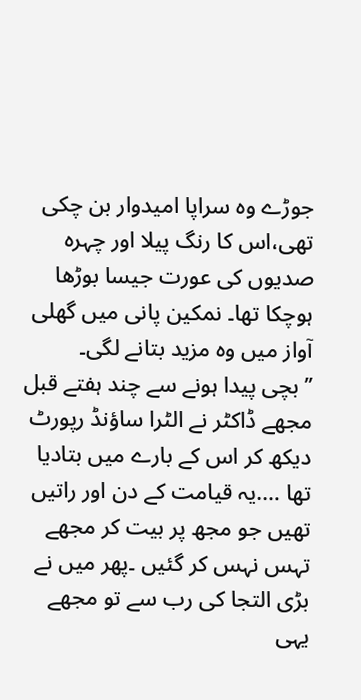جوڑے وہ سراپا امیدوار بن چکی تھی،اس کا رنگ پیلا اور چہرہ صدیوں کی عورت جیسا بوڑھا ہوچکا تھا۔ نمکین پانی میں گھلی آواز میں وہ مزید بتانے لگی۔
’’ بچی پیدا ہونے سے چند ہفتے قبل مجھے ڈاکٹر نے الٹرا ساؤنڈ رپورٹ دیکھ کر اس کے بارے میں بتادیا تھا ….یہ قیامت کے دن اور راتیں تھیں جو مجھ پر بیت کر مجھے تہس نہس کر گئیں ۔پھر میں نے بڑی التجا کی رب سے تو مجھے یہی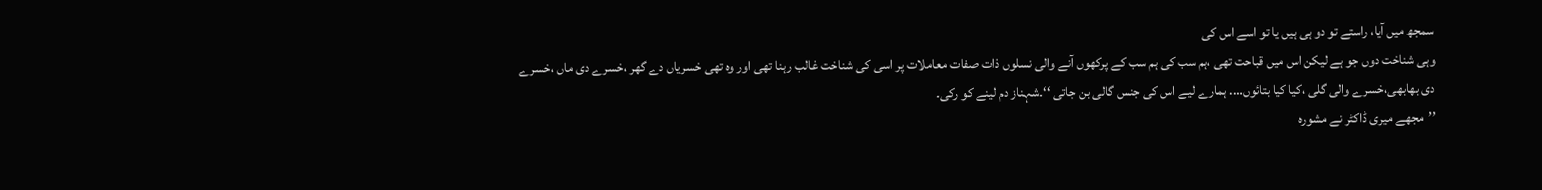سمجھ میں آیا، راستے تو دو ہی ہیں یا تو اسے اس کی
وہی شناخت دوں جو ہے لیکن اس میں قباحت تھی ،ہم سب کی ہم سب کے پرکھوں آنے والی نسلوں ذات صفات معاملات پر اسی کی شناخت غالب رہنا تھی اور وہ تھی خسریاں دے گھر ،خسرے دی ماں ،خسرے دی بھابھی،خسرے والی گلی ،کیا کیا بتائوں…. ہمارے لیے اس کی جنس گالی بن جاتی ‘‘۔شہناز دم لینے کو رکی۔
’’مجھے میری ڈاکٹر نے مشورہ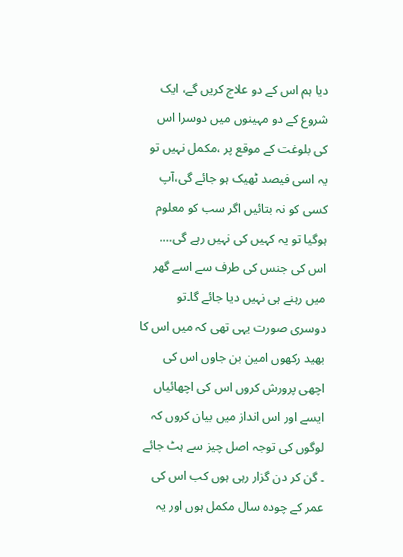دیا ہم اس کے دو علاج کریں گے، ایک شروع کے دو مہینوں میں دوسرا اس کی بلوغت کے موقع پر ،مکمل نہیں تو یہ اسی فیصد ٹھیک ہو جائے گی،آپ کسی کو نہ بتائیں اگر سب کو معلوم ہوگیا تو یہ کہیں کی نہیں رہے گی…. اس کی جنس کی طرف سے اسے گھر میں رہنے ہی نہیں دیا جائے گا۔تو دوسری صورت یہی تھی کہ میں اس کا بھید رکھوں امین بن جاوں اس کی اچھی پرورش کروں اس کی اچھائیاں ایسے اور اس انداز میں بیان کروں کہ لوگوں کی توجہ اصل چیز سے ہٹ جائے ۔ گن کر دن گزار رہی ہوں کب اس کی عمر کے چودہ سال مکمل ہوں اور یہ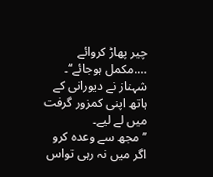چیر پھاڑ کروائے ….مکمل ہوجائے‘‘۔
شہناز نے دیورانی کے ہاتھ اپنی کمزور گرفت میں لے لیے۔
’’مجھ سے وعدہ کرو اگر میں نہ رہی تواس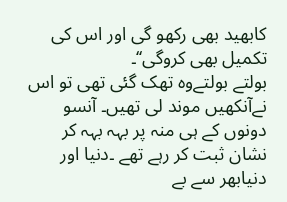کابھید بھی رکھو گی اور اس کی تکمیل بھی کروگی‘‘۔
بولتے بولتےوہ تھک گئی تھی تو اس نےآنکھیں موند لی تھیں۔ آنسو دونوں کے ہی منہ پر بہہ بہہ کر نشان ثبت کر رہے تھے ۔دنیا اور دنیابھر سے بے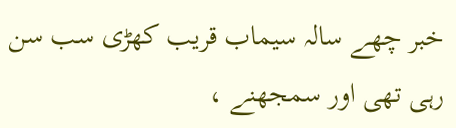خبر چھے سالہ سیماب قریب کھڑی سب سن رہی تھی اور سمجھنے ،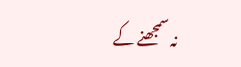نہ سمجھنے کے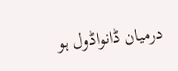درمیان ڈانواڈول ہو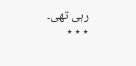رہی تھی۔
٭ ٭ ٭